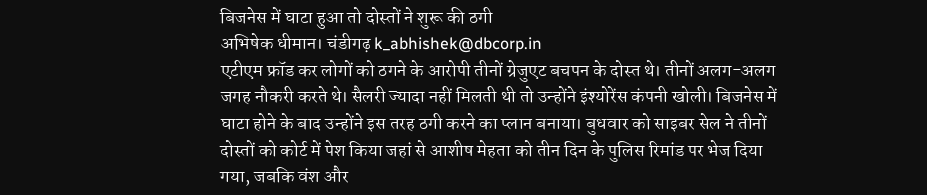बिजनेस में घाटा हुआ तो दोस्तों ने शुरू की ठगी
अभिषेक धीमान। चंडीगढ़ k_abhishek@dbcorp.in
एटीएम फ्रॉड कर लोगों को ठगने के आरोपी तीनों ग्रेजुएट बचपन के दोस्त थे। तीनों अलग-अलग जगह नौकरी करते थे। सैलरी ज्यादा नहीं मिलती थी तो उन्होंने इंश्योरेंस कंपनी खोली। बिजनेस में घाटा होने के बाद उन्होंने इस तरह ठगी करने का प्लान बनाया। बुधवार को साइबर सेल ने तीनों दोस्तों को कोर्ट में पेश किया जहां से आशीष मेहता को तीन दिन के पुलिस रिमांड पर भेज दिया गया, जबकि वंश और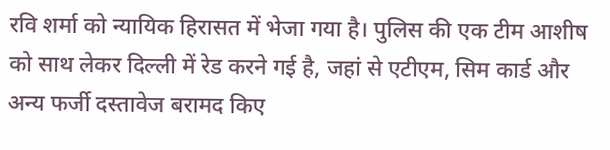रवि शर्मा को न्यायिक हिरासत में भेजा गया है। पुलिस की एक टीम आशीष को साथ लेकर दिल्ली में रेड करने गई है, जहां से एटीएम, सिम कार्ड और अन्य फर्जी दस्तावेज बरामद किए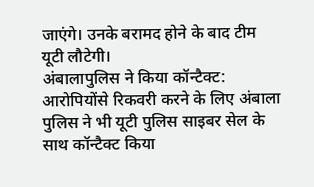जाएंगे। उनके बरामद होने के बाद टीम यूटी लौटेगी।
अंबालापुलिस ने किया कॉन्टैक्ट: आरोपियोंसे रिकवरी करने के लिए अंबाला पुलिस ने भी यूटी पुलिस साइबर सेल के साथ कॉन्टैक्ट किया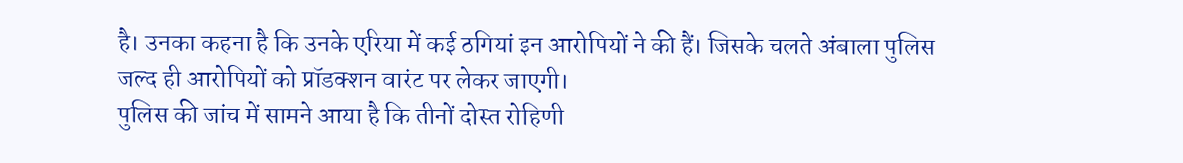है। उनका कहना है कि उनके एरिया में कई ठगियां इन आरोपियों ने की हैं। जिसके चलते अंबाला पुलिस जल्द ही आरोपियों को प्रॉडक्शन वारंट पर लेकर जाएगी।
पुलिस की जांच में सामने आया है कि तीनों दोस्त रोहिणी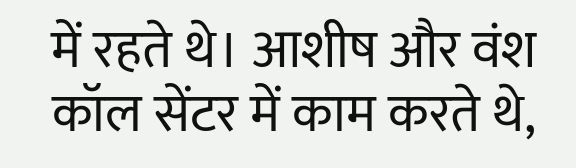में रहते थे। आशीष और वंश कॉल सेंटर में काम करते थे,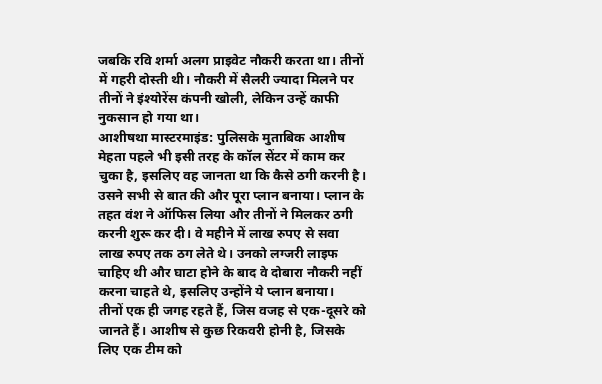जबकि रवि शर्मा अलग प्राइवेट नौकरी करता था। तीनों में गहरी दोस्ती थी। नौकरी में सैलरी ज्यादा मिलने पर तीनों ने इंश्योरेंस कंपनी खोली, लेकिन उन्हें काफी नुकसान हो गया था।
आशीषथा मास्टरमाइंड: पुलिसके मुताबिक आशीष मेहता पहले भी इसी तरह के कॉल सेंटर में काम कर चुका है, इसलिए वह जानता था कि कैसे ठगी करनी है। उसने सभी से बात की और पूरा प्लान बनाया। प्लान के तहत वंश ने ऑफिस लिया और तीनों ने मिलकर ठगी करनी शुरू कर दी। वे महीने में लाख रुपए से सवा लाख रुपए तक ठग लेते थे। उनको लग्जरी लाइफ चाहिए थी और घाटा होने के बाद वे दोबारा नौकरी नहीं करना चाहते थे, इसलिए उन्होंने ये प्लान बनाया।
तीनों एक ही जगह रहते हैं, जिस वजह से एक-दूसरे को जानते हैं। आशीष से कुछ रिकवरी होनी है, जिसके लिए एक टीम को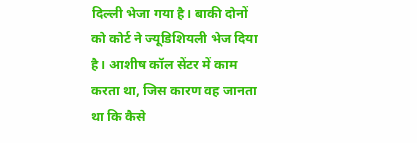दिल्ली भेजा गया है। बाकी दोनों को कोर्ट ने ज्यूडिशियली भेज दिया है। आशीष कॉल सेंटर में काम करता था, जिस कारण वह जानता था कि कैसे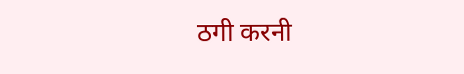ठगी करनी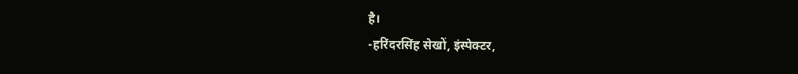है।
-हरिंदरसिंह सेखों, इंस्पेक्टर,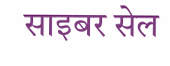साइबर सेल